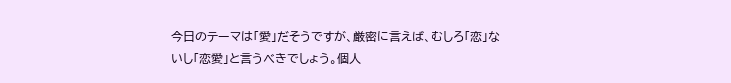今日のテーマは「愛」だそうですが、厳密に言えば、むしろ「恋」ないし「恋愛」と言うべきでしょう。個人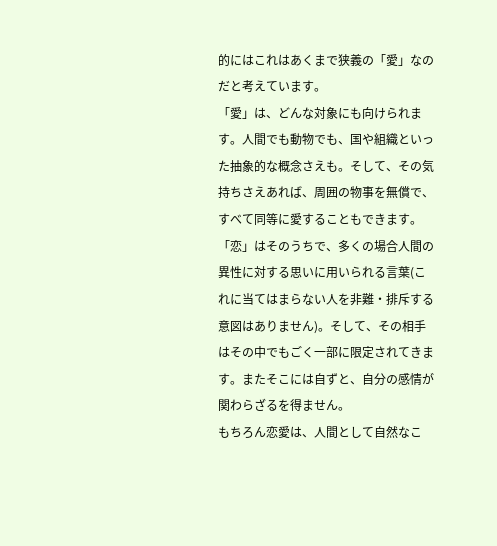的にはこれはあくまで狭義の「愛」なのだと考えています。
「愛」は、どんな対象にも向けられます。人間でも動物でも、国や組織といった抽象的な概念さえも。そして、その気持ちさえあれば、周囲の物事を無償で、すべて同等に愛することもできます。
「恋」はそのうちで、多くの場合人間の異性に対する思いに用いられる言葉(これに当てはまらない人を非難・排斥する意図はありません)。そして、その相手はその中でもごく一部に限定されてきます。またそこには自ずと、自分の感情が関わらざるを得ません。
もちろん恋愛は、人間として自然なこ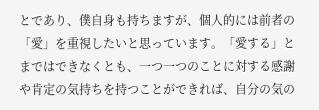とであり、僕自身も持ちますが、個人的には前者の「愛」を重視したいと思っています。「愛する」とまではできなくとも、一つ一つのことに対する感謝や肯定の気持ちを持つことができれば、自分の気の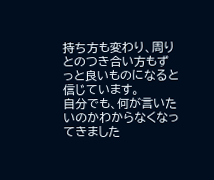持ち方も変わり、周りとのつき合い方もずっと良いものになると信じています。
自分でも、何が言いたいのかわからなくなってきました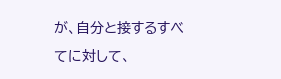が、自分と接するすべてに対して、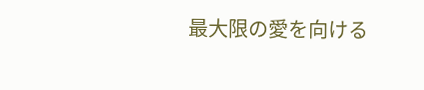最大限の愛を向ける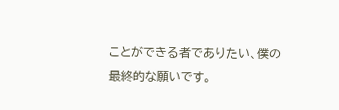ことができる者でありたい、僕の最終的な願いです。